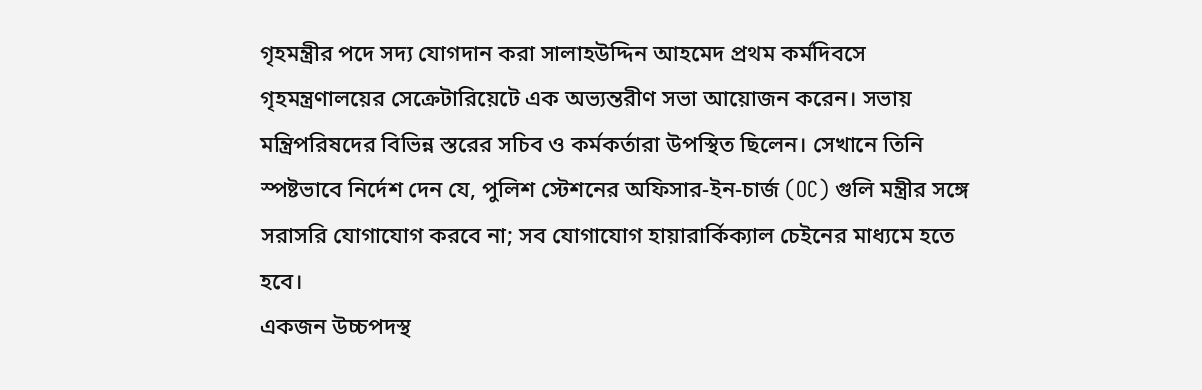গৃহমন্ত্রীর পদে সদ্য যোগদান করা সালাহউদ্দিন আহমেদ প্রথম কর্মদিবসে গৃহমন্ত্রণালয়ের সেক্রেটারিয়েটে এক অভ্যন্তরীণ সভা আয়োজন করেন। সভায় মন্ত্রিপরিষদের বিভিন্ন স্তরের সচিব ও কর্মকর্তারা উপস্থিত ছিলেন। সেখানে তিনি স্পষ্টভাবে নির্দেশ দেন যে, পুলিশ স্টেশনের অফিসার‑ইন‑চার্জ (OC) গুলি মন্ত্রীর সঙ্গে সরাসরি যোগাযোগ করবে না; সব যোগাযোগ হায়ারার্কিক্যাল চেইনের মাধ্যমে হতে হবে।
একজন উচ্চপদস্থ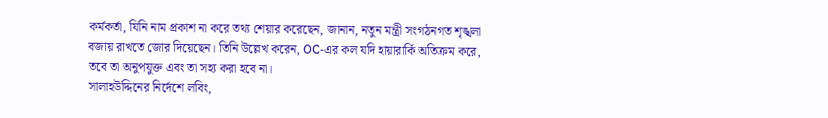কর্মকর্তা, যিনি নাম প্রকাশ না করে তথ্য শেয়ার করেছেন, জানান, নতুন মন্ত্রী সংগঠনগত শৃঙ্খলা বজায় রাখতে জোর দিয়েছেন। তিনি উল্লেখ করেন, OC‑এর কল যদি হায়ারার্কি অতিক্রম করে, তবে তা অনুপযুক্ত এবং তা সহ্য করা হবে না।
সালাহউদ্দিনের নির্দেশে লবিং,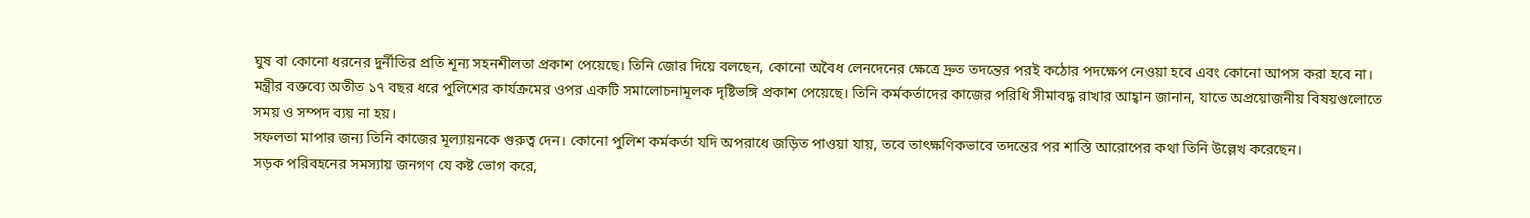ঘুষ বা কোনো ধরনের দুর্নীতির প্রতি শূন্য সহনশীলতা প্রকাশ পেয়েছে। তিনি জোর দিয়ে বলছেন, কোনো অবৈধ লেনদেনের ক্ষেত্রে দ্রুত তদন্তের পরই কঠোর পদক্ষেপ নেওয়া হবে এবং কোনো আপস করা হবে না।
মন্ত্রীর বক্তব্যে অতীত ১৭ বছর ধরে পুলিশের কার্যক্রমের ওপর একটি সমালোচনামূলক দৃষ্টিভঙ্গি প্রকাশ পেয়েছে। তিনি কর্মকর্তাদের কাজের পরিধি সীমাবদ্ধ রাখার আহ্বান জানান, যাতে অপ্রয়োজনীয় বিষয়গুলোতে সময় ও সম্পদ ব্যয় না হয়।
সফলতা মাপার জন্য তিনি কাজের মূল্যায়নকে গুরুত্ব দেন। কোনো পুলিশ কর্মকর্তা যদি অপরাধে জড়িত পাওয়া যায়, তবে তাৎক্ষণিকভাবে তদন্তের পর শাস্তি আরোপের কথা তিনি উল্লেখ করেছেন।
সড়ক পরিবহনের সমস্যায় জনগণ যে কষ্ট ভোগ করে,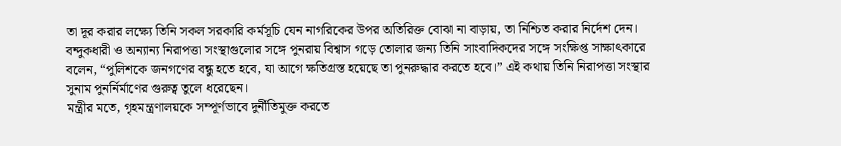তা দূর করার লক্ষ্যে তিনি সকল সরকারি কর্মসূচি যেন নাগরিকের উপর অতিরিক্ত বোঝা না বাড়ায়, তা নিশ্চিত করার নির্দেশ দেন।
বন্দুকধারী ও অন্যান্য নিরাপত্তা সংস্থাগুলোর সঙ্গে পুনরায় বিশ্বাস গড়ে তোলার জন্য তিনি সাংবাদিকদের সঙ্গে সংক্ষিপ্ত সাক্ষাৎকারে বলেন, “পুলিশকে জনগণের বন্ধু হতে হবে, যা আগে ক্ষতিগ্রস্ত হয়েছে তা পুনরুদ্ধার করতে হবে।” এই কথায় তিনি নিরাপত্তা সংস্থার সুনাম পুনর্নির্মাণের গুরুত্ব তুলে ধরেছেন।
মন্ত্রীর মতে, গৃহমন্ত্রণালয়কে সম্পূর্ণভাবে দুর্নীতিমুক্ত করতে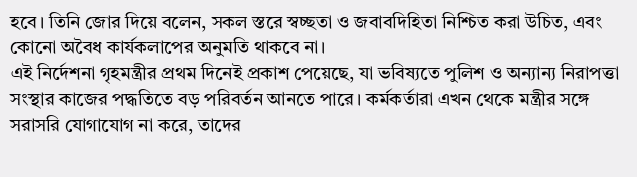হবে। তিনি জোর দিয়ে বলেন, সকল স্তরে স্বচ্ছতা ও জবাবদিহিতা নিশ্চিত করা উচিত, এবং কোনো অবৈধ কার্যকলাপের অনুমতি থাকবে না।
এই নির্দেশনা গৃহমন্ত্রীর প্রথম দিনেই প্রকাশ পেয়েছে, যা ভবিষ্যতে পুলিশ ও অন্যান্য নিরাপত্তা সংস্থার কাজের পদ্ধতিতে বড় পরিবর্তন আনতে পারে। কর্মকর্তারা এখন থেকে মন্ত্রীর সঙ্গে সরাসরি যোগাযোগ না করে, তাদের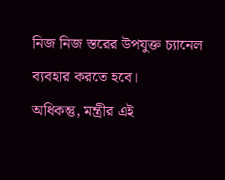নিজ নিজ স্তরের উপযুক্ত চ্যানেল ব্যবহার করতে হবে।
অধিকন্তু, মন্ত্রীর এই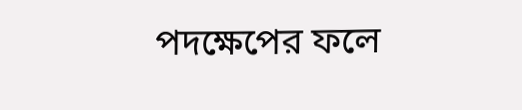পদক্ষেপের ফলে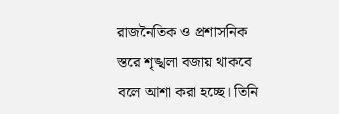রাজনৈতিক ও প্রশাসনিক স্তরে শৃঙ্খলা বজায় থাকবে বলে আশা করা হচ্ছে। তিনি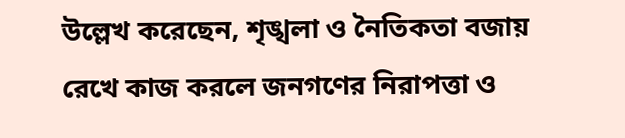উল্লেখ করেছেন, শৃঙ্খলা ও নৈতিকতা বজায় রেখে কাজ করলে জনগণের নিরাপত্তা ও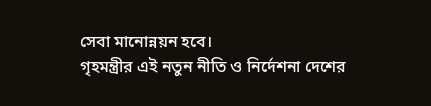সেবা মানোন্নয়ন হবে।
গৃহমন্ত্রীর এই নতুন নীতি ও নির্দেশনা দেশের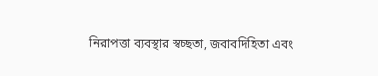নিরাপত্তা ব্যবস্থার স্বচ্ছতা, জবাবদিহিতা এবং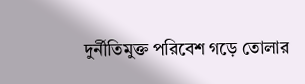দুর্নীতিমুক্ত পরিবেশ গড়ে তোলার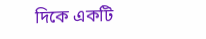দিকে একটি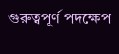গুরুত্বপূর্ণ পদক্ষেপ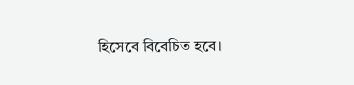হিসেবে বিবেচিত হবে।